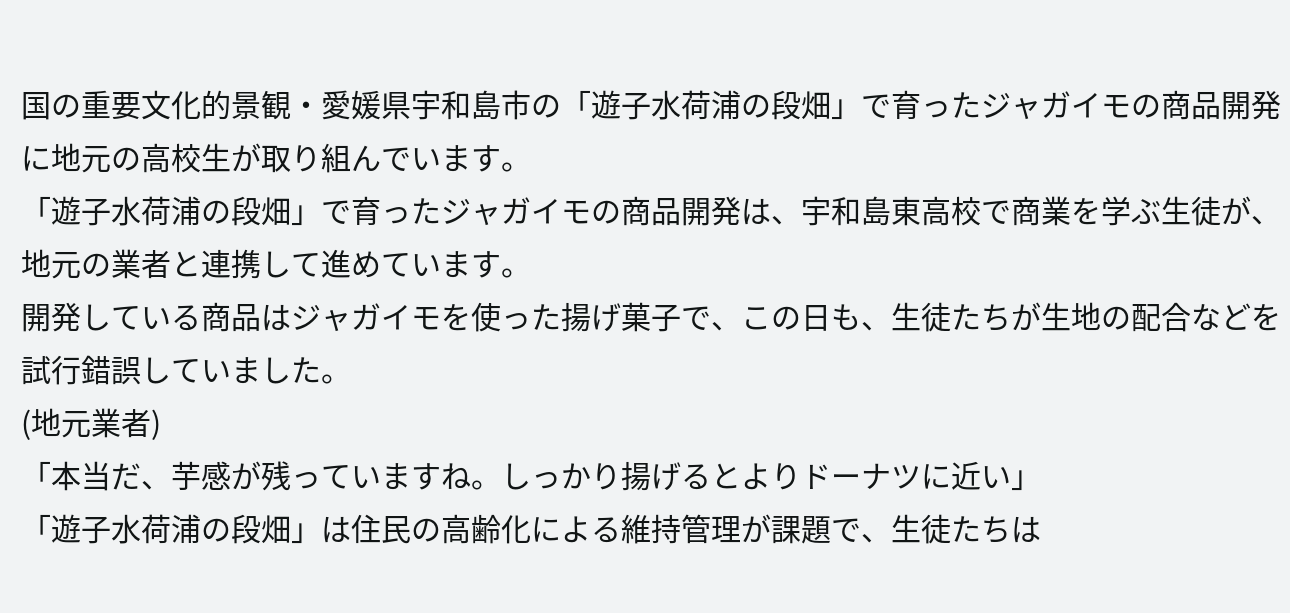国の重要文化的景観・愛媛県宇和島市の「遊子水荷浦の段畑」で育ったジャガイモの商品開発に地元の高校生が取り組んでいます。
「遊子水荷浦の段畑」で育ったジャガイモの商品開発は、宇和島東高校で商業を学ぶ生徒が、地元の業者と連携して進めています。
開発している商品はジャガイモを使った揚げ菓子で、この日も、生徒たちが生地の配合などを試行錯誤していました。
(地元業者)
「本当だ、芋感が残っていますね。しっかり揚げるとよりドーナツに近い」
「遊子水荷浦の段畑」は住民の高齢化による維持管理が課題で、生徒たちは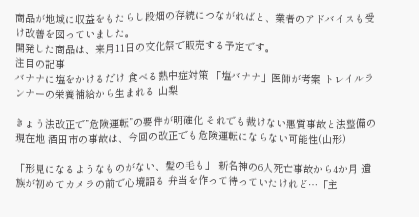商品が地域に収益をもたらし段畑の存続につながればと、業者のアドバイスも受け改善を図っていました。
開発した商品は、来月11日の文化祭で販売する予定です。
注目の記事
バナナに塩をかけるだけ 食べる熱中症対策 「塩バナナ」医師が考案 トレイルランナーの栄養補給から生まれる 山梨

きょう法改正で”危険運転”の要件が明確化 それでも裁けない悪質事故と法整備の現在地 酒田市の事故は、今回の改正でも危険運転にならない可能性(山形)

「形見になるようなものがない、髪の毛も」 新名神の6人死亡事故から4か月 遺族が初めてカメラの前で心境語る 弁当を作って待っていたけれど…「主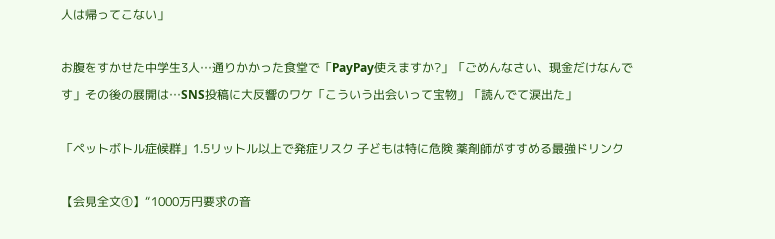人は帰ってこない」

お腹をすかせた中学生3人…通りかかった食堂で「PayPay使えますか?」「ごめんなさい、現金だけなんです」その後の展開は…SNS投稿に大反響のワケ「こういう出会いって宝物」「読んでて涙出た」

「ペットボトル症候群」1.5リットル以上で発症リスク 子どもは特に危険 薬剤師がすすめる最強ドリンク

【会見全文①】“1000万円要求の音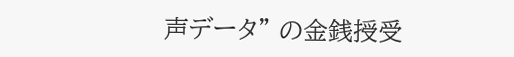声データ” の金銭授受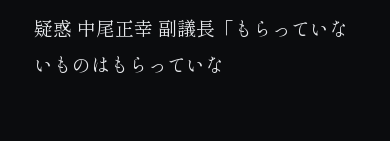疑惑 中尾正幸 副議長「もらっていないものはもらっていな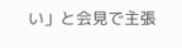い」と会見で主張